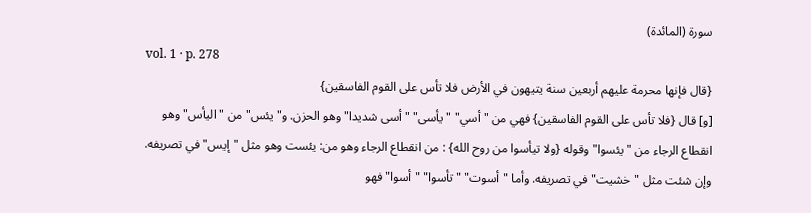سورة (المائدة)
vol. 1 · p. 278
{قال فإنها محرمة عليهم أربعين سنة يتيهون في الأرض فلا تأس على القوم الفاسقين}
[و] قال {فلا تأس على القوم الفاسقين} فهي من "أسي" "يأسى" "أسى شديدا" وهو الحزن. و"يئس" من "اليأس" وهو انقطاع الرجاء من "يئسوا" وقوله {ولا تيأسوا من روح الله} : من انقطاع الرجاء وهو من: يئست وهو مثل "إيس" في تصريفه. وإن شئت مثل "خشيت" في تصريفه. وأما "أسوت" "تأسوا" "أسوا" فهو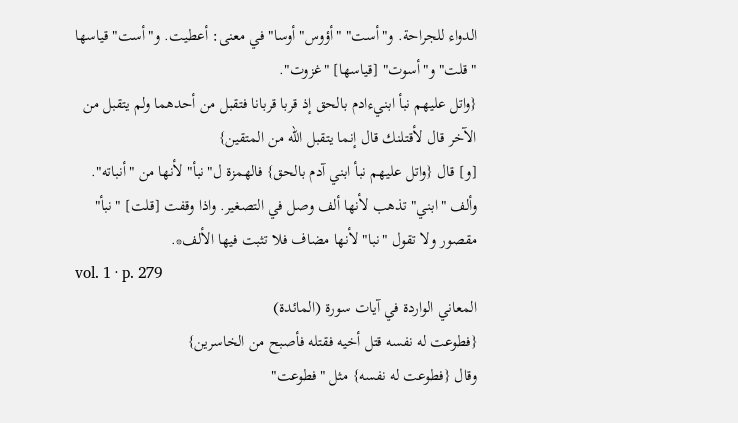الدواء للجراحة. و"أست" "أؤوس" أوسا" في معنى: أعطيت. و"أست" قياسها "قلت" و"أسوت" [قياسها] "غزوت".
{واتل عليهم نبأ ابنيءادم بالحق إذ قربا قربانا فتقبل من أحدهما ولم يتقبل من الآخر قال لأقتلنك قال إنما يتقبل الله من المتقين}
[و] قال {واتل عليهم نبأ ابني آدم بالحق} فالهمزة ل"نبأ" لأنها من "أنباته". وألف "ابني" تذهب لأنها ألف وصل في التصغير. واذا وقفت [قلت] "نبأ" مقصور ولا تقول "نبا" لأنها مضاف فلا تثبت فيها الألف*.
vol. 1 · p. 279
المعاني الواردة في آيات سورة (المائدة)
{فطوعت له نفسه قتل أخيه فقتله فأصبح من الخاسرين}
وقال {فطوعت له نفسه} مثل "فطوعت"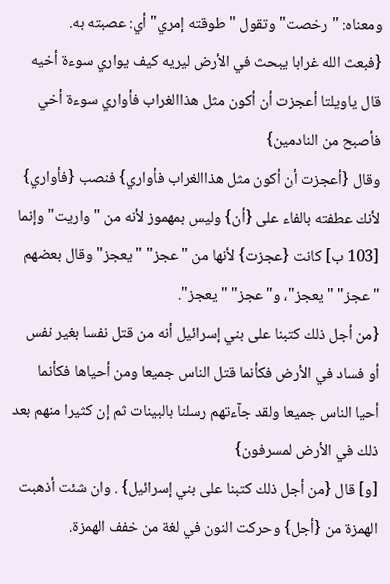ومعناه: "رخصت" وتقول "طوقته إمري" أي: عصبته به.
{فبعث الله غرابا يبحث في الأرض ليريه كيف يواري سوءة أخيه قال ياويلتا أعجزت أن أكون مثل هذاالغراب فأواري سوءة أخي فأصبح من النادمين}
وقال {أعجزت أن أكون مثل هذاالغراب فأواري} فنصب {فأواري} لأنك عطفته بالفاء على {أن} وليس بمهموز لأنه من "واريت" وإنما [103 ب] كانت {عجزت} لأنها من "عجز" "يعجز" وقال بعضهم "عجز" "يعجز"، و"عجز" "يعجز".
{من أجل ذلك كتبنا على بني إسرائيل أنه من قتل نفسا بغير نفس أو فساد في الأرض فكأنما قتل الناس جميعا ومن أحياها فكأنما أحيا الناس جميعا ولقد جآءتهم رسلنا بالبينات ثم إن كثيرا منهم بعد ذلك في الأرض لمسرفون}
[و] قال {من أجل ذلك كتبنا على بني إسرائيل} . وان شئت أذهبت الهمزة من {أجل} وحركت النون في لغة من خفف الهمزة.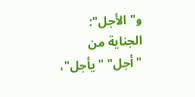و"الأجل": الجناية من "أجل" "يأجل"،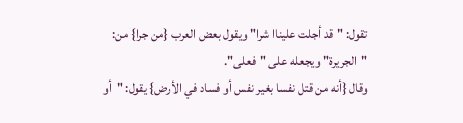تقول: "قد أجلت عليناا شرا" ويقول بعض العرب {من جرا} من: "الجريرة" ويجعله على "فعلى".
وقال {أنه من قتل نفسا بغير نفس أو فساد في الأرض} يقول: "أو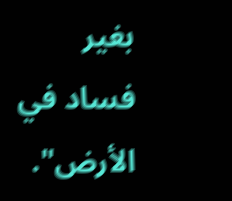بغير فساد في الأرض".